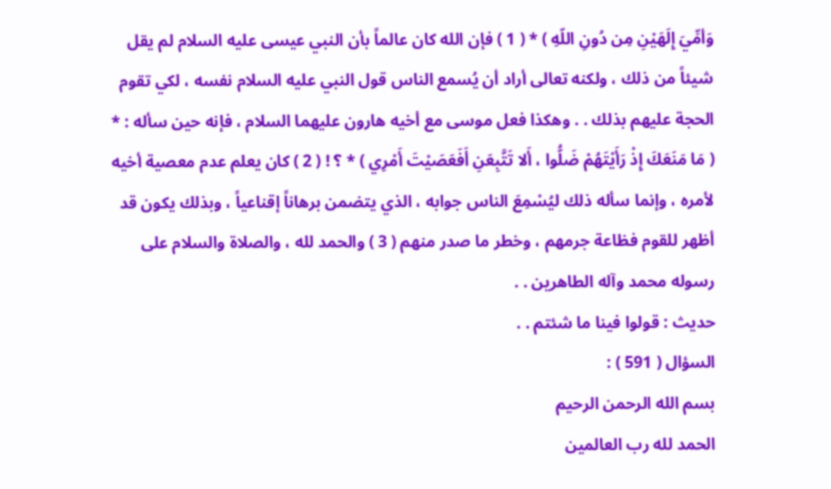وَأمِّيَ إِلَهَيْنِ مِن دُونِ اللّهِ ) * ( 1 ) فإن الله كان عالماً بأن النبي عيسى عليه السلام لم يقل شيئاً من ذلك ، ولكنه تعالى أراد أن يُسمع الناس قول النبي عليه السلام نفسه ، لكي تقوم الحجة عليهم بذلك . . وهكذا فعل موسى مع أخيه هارون عليهما السلام ، فإنه حين سأله : * ( مَا مَنَعَكَ إِذْ رَأَيْتَهُمْ ضَلُّوا ، أَلا تَتَّبِعَنِ أَفَعَصَيْتَ أَمْرِي ) * ؟ ! ( 2 ) كان يعلم عدم معصية أخيه لأمره ، وإنما سأله ذلك ليُسْمِعَ الناس جوابه ، الذي يتضمن برهاناً إقناعياً ، وبذلك يكون قد أظهر للقوم فظاعة جرمهم ، وخطر ما صدر منهم ( 3 ) والحمد لله ، والصلاة والسلام على رسوله محمد وآله الطاهرين . .
حديث : قولوا فينا ما شئتم . .
السؤال ( 591 ) :
بسم الله الرحمن الرحيم
الحمد لله رب العالمين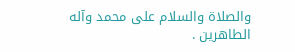والصلاة والسلام على محمد وآله الطاهرين .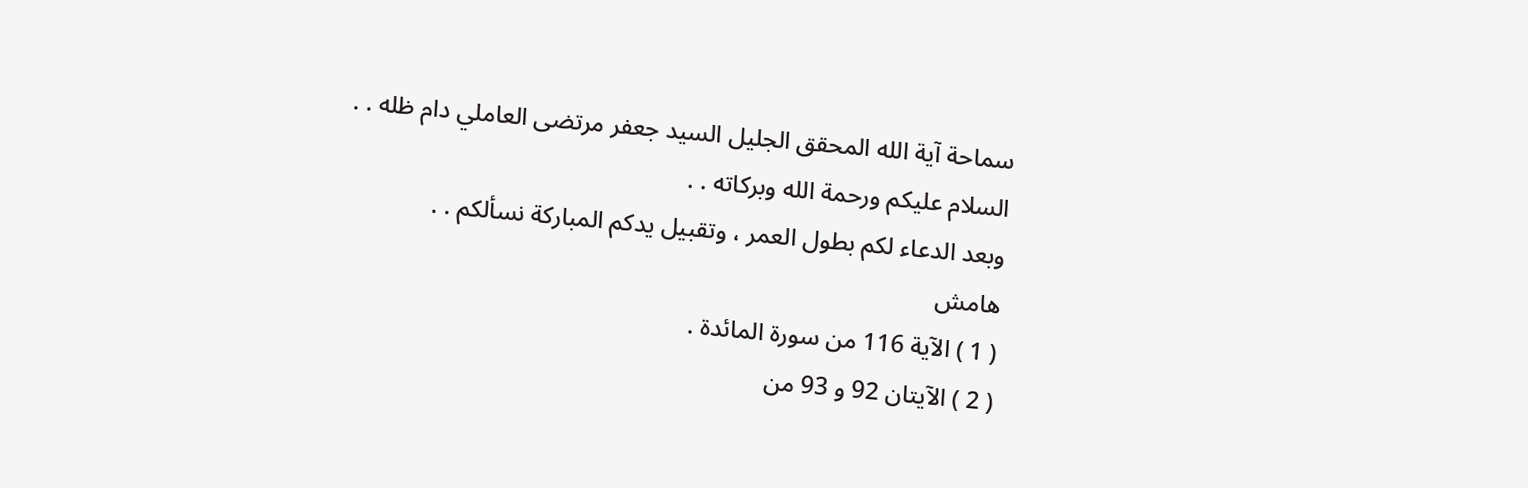سماحة آية الله المحقق الجليل السيد جعفر مرتضى العاملي دام ظله . .
السلام عليكم ورحمة الله وبركاته . .
وبعد الدعاء لكم بطول العمر ، وتقبيل يدكم المباركة نسألكم . .
هامش
( 1 ) الآية 116 من سورة المائدة .
( 2 ) الآيتان 92 و 93 من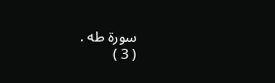سورة طه .
( 3 )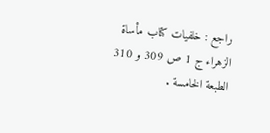راجع : خلفيات كتاب مأساة الزهراء ج 1 ص 309 و 310 الطبعة الخامسة .